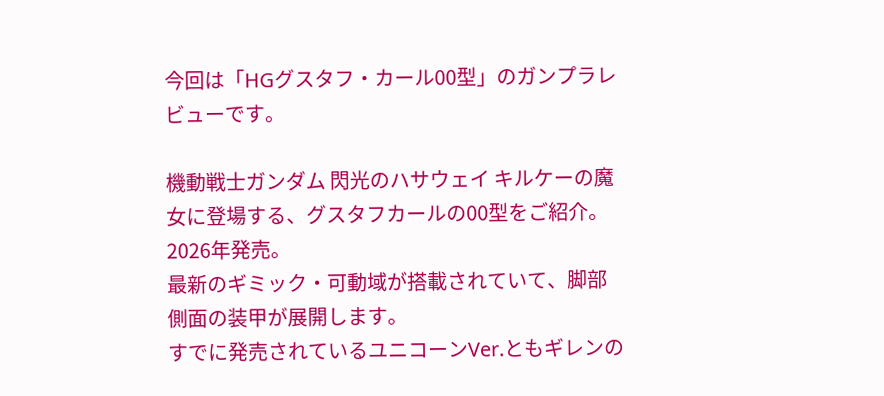今回は「HGグスタフ・カール00型」のガンプラレビューです。

機動戦士ガンダム 閃光のハサウェイ キルケーの魔女に登場する、グスタフカールの00型をご紹介。
2026年発売。
最新のギミック・可動域が搭載されていて、脚部側面の装甲が展開します。
すでに発売されているユニコーンVer.ともギレンの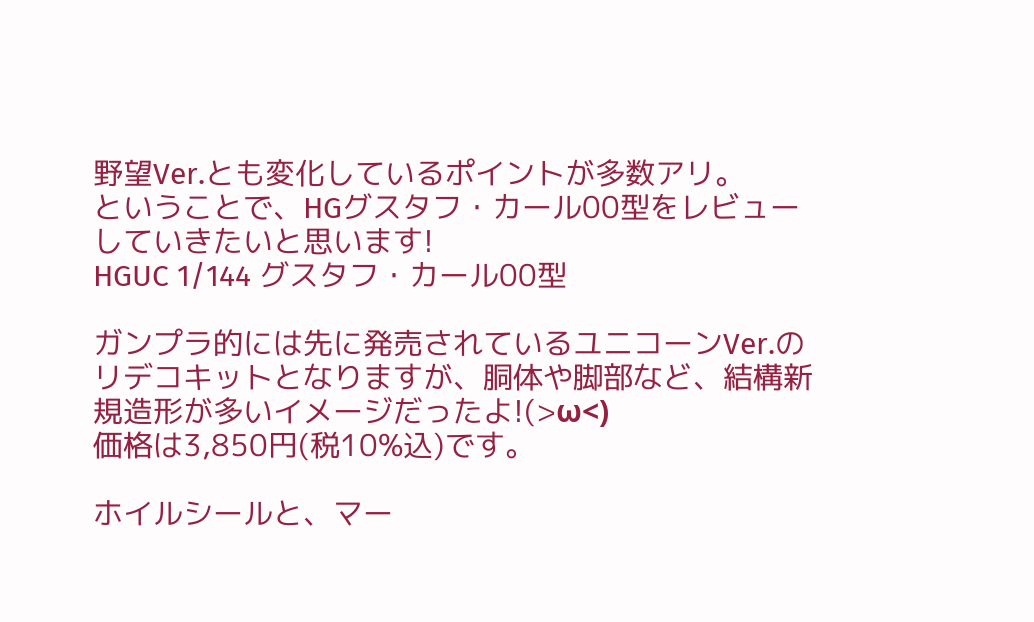野望Ver.とも変化しているポイントが多数アリ。
ということで、HGグスタフ・カール00型をレビューしていきたいと思います!
HGUC 1/144 グスタフ・カール00型

ガンプラ的には先に発売されているユニコーンVer.のリデコキットとなりますが、胴体や脚部など、結構新規造形が多いイメージだったよ!(>ω<)
価格は3,850円(税10%込)です。

ホイルシールと、マー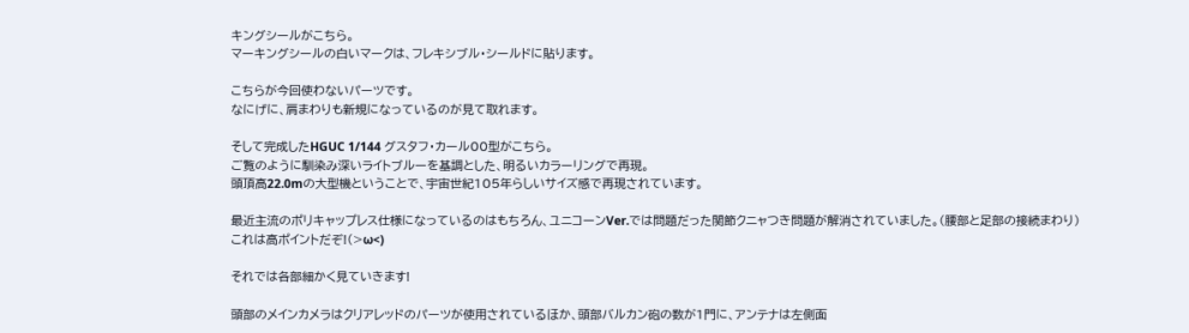キングシールがこちら。
マーキングシールの白いマークは、フレキシブル・シールドに貼ります。

こちらが今回使わないパーツです。
なにげに、肩まわりも新規になっているのが見て取れます。

そして完成したHGUC 1/144 グスタフ・カール00型がこちら。
ご覧のように馴染み深いライトブルーを基調とした、明るいカラーリングで再現。
頭頂高22.0mの大型機ということで、宇宙世紀105年らしいサイズ感で再現されています。

最近主流のポリキャップレス仕様になっているのはもちろん、ユニコーンVer.では問題だった関節クニャつき問題が解消されていました。(腰部と足部の接続まわり)
これは高ポイントだぞ!(>ω<)

それでは各部細かく見ていきます!

頭部のメインカメラはクリアレッドのパーツが使用されているほか、頭部バルカン砲の数が1門に、アンテナは左側面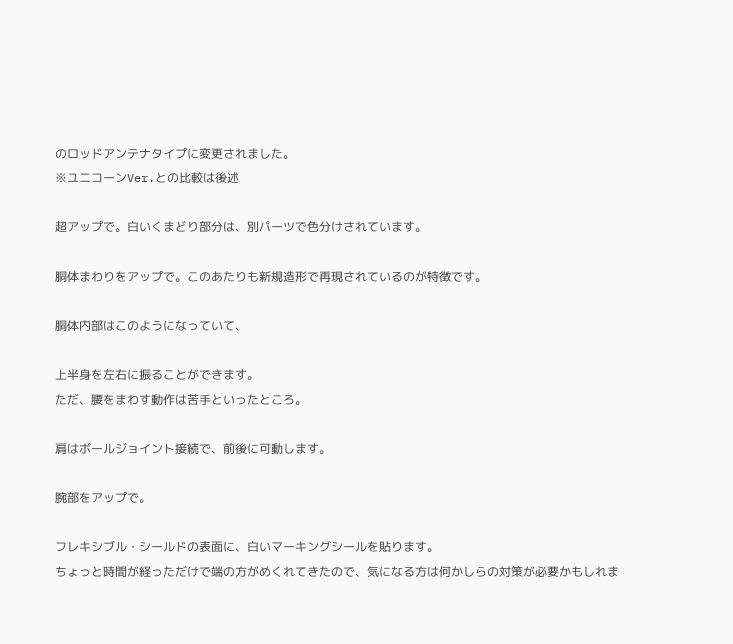のロッドアンテナタイプに変更されました。
※ユニコーンVer.との比較は後述

超アップで。白いくまどり部分は、別パーツで色分けされています。

胴体まわりをアップで。このあたりも新規造形で再現されているのが特徴です。

胴体内部はこのようになっていて、

上半身を左右に振ることができます。
ただ、腰をまわす動作は苦手といったところ。

肩はボールジョイント接続で、前後に可動します。

腕部をアップで。

フレキシブル・シールドの表面に、白いマーキングシールを貼ります。
ちょっと時間が経っただけで端の方がめくれてきたので、気になる方は何かしらの対策が必要かもしれま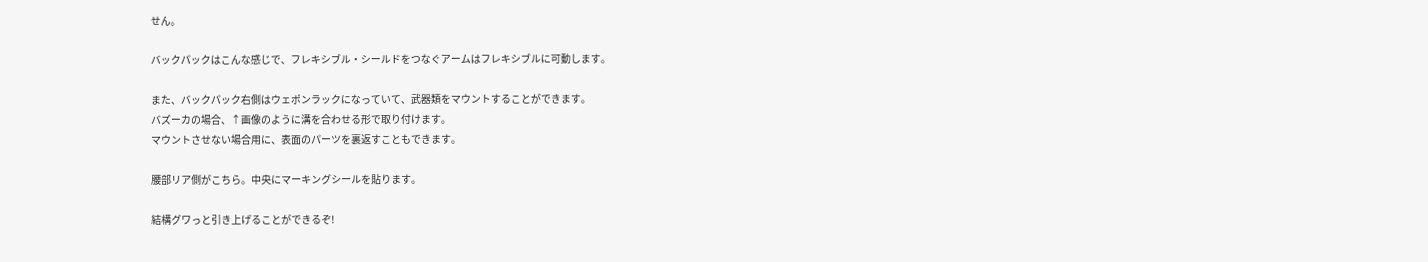せん。

バックパックはこんな感じで、フレキシブル・シールドをつなぐアームはフレキシブルに可動します。

また、バックパック右側はウェポンラックになっていて、武器類をマウントすることができます。
バズーカの場合、↑画像のように溝を合わせる形で取り付けます。
マウントさせない場合用に、表面のパーツを裏返すこともできます。

腰部リア側がこちら。中央にマーキングシールを貼ります。

結構グワっと引き上げることができるぞ!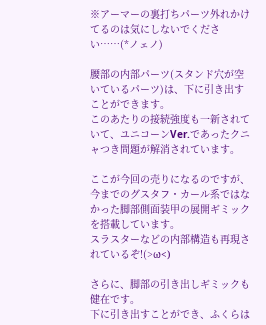※アーマーの裏打ちパーツ外れかけてるのは気にしないでください……(*ノェノ)

腰部の内部パーツ(スタンド穴が空いているパーツ)は、下に引き出すことができます。
このあたりの接続強度も一新されていて、ユニコーンVer.であったクニャつき問題が解消されています。

ここが今回の売りになるのですが、今までのグスタフ・カール系ではなかった脚部側面装甲の展開ギミックを搭載しています。
スラスターなどの内部構造も再現されているぞ!(>ω<)

さらに、脚部の引き出しギミックも健在です。
下に引き出すことができ、ふくらは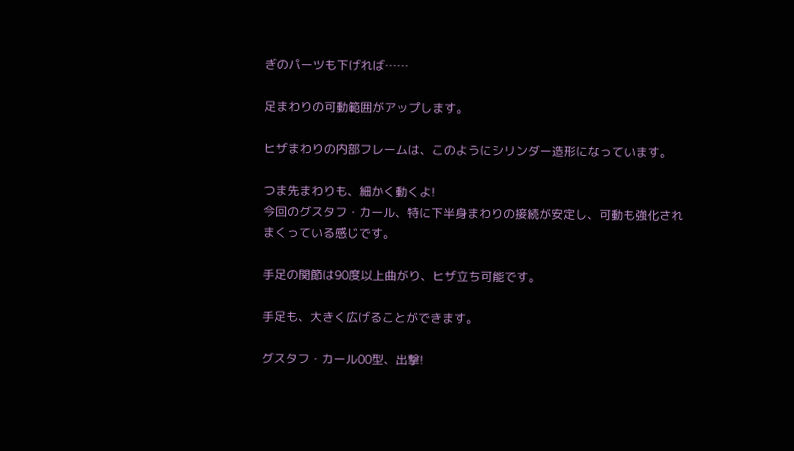ぎのパーツも下げれば……

足まわりの可動範囲がアップします。

ヒザまわりの内部フレームは、このようにシリンダー造形になっています。

つま先まわりも、細かく動くよ!
今回のグスタフ・カール、特に下半身まわりの接続が安定し、可動も強化されまくっている感じです。

手足の関節は90度以上曲がり、ヒザ立ち可能です。

手足も、大きく広げることができます。

グスタフ・カール00型、出撃!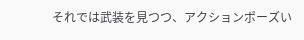それでは武装を見つつ、アクションポーズい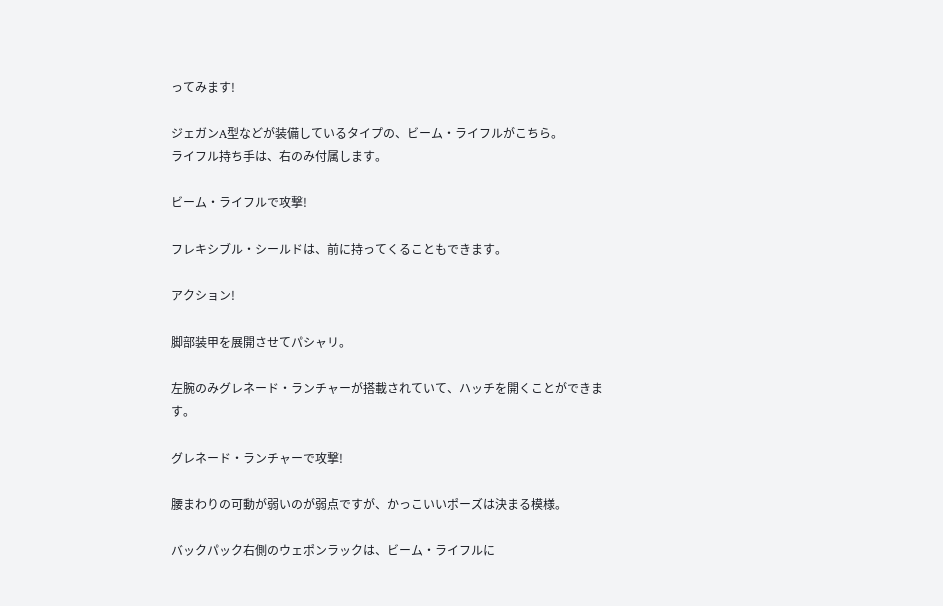ってみます!

ジェガンA型などが装備しているタイプの、ビーム・ライフルがこちら。
ライフル持ち手は、右のみ付属します。

ビーム・ライフルで攻撃!

フレキシブル・シールドは、前に持ってくることもできます。

アクション!

脚部装甲を展開させてパシャリ。

左腕のみグレネード・ランチャーが搭載されていて、ハッチを開くことができます。

グレネード・ランチャーで攻撃!

腰まわりの可動が弱いのが弱点ですが、かっこいいポーズは決まる模様。

バックパック右側のウェポンラックは、ビーム・ライフルに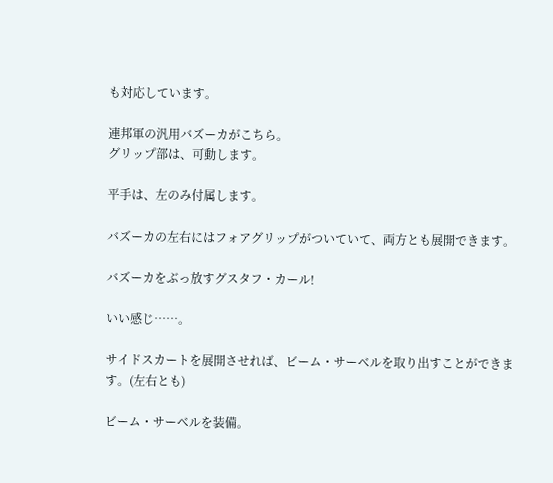も対応しています。

連邦軍の汎用バズーカがこちら。
グリップ部は、可動します。

平手は、左のみ付属します。

バズーカの左右にはフォアグリップがついていて、両方とも展開できます。

バズーカをぶっ放すグスタフ・カール!

いい感じ……。

サイドスカートを展開させれば、ビーム・サーベルを取り出すことができます。(左右とも)

ビーム・サーベルを装備。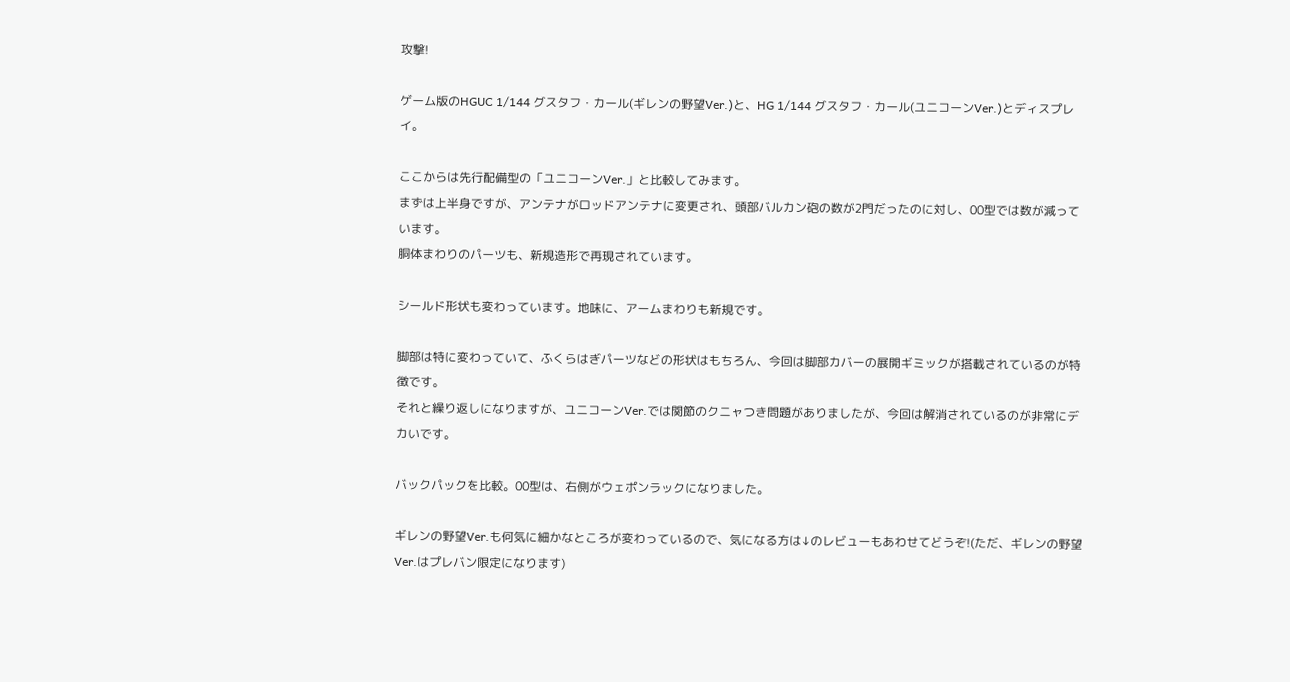攻撃!

ゲーム版のHGUC 1/144 グスタフ・カール(ギレンの野望Ver.)と、HG 1/144 グスタフ・カール(ユニコーンVer.)とディスプレイ。

ここからは先行配備型の「ユニコーンVer.」と比較してみます。
まずは上半身ですが、アンテナがロッドアンテナに変更され、頭部バルカン砲の数が2門だったのに対し、00型では数が減っています。
胴体まわりのパーツも、新規造形で再現されています。

シールド形状も変わっています。地味に、アームまわりも新規です。

脚部は特に変わっていて、ふくらはぎパーツなどの形状はもちろん、今回は脚部カバーの展開ギミックが搭載されているのが特徴です。
それと繰り返しになりますが、ユニコーンVer.では関節のクニャつき問題がありましたが、今回は解消されているのが非常にデカいです。

バックパックを比較。00型は、右側がウェポンラックになりました。

ギレンの野望Ver.も何気に細かなところが変わっているので、気になる方は↓のレビューもあわせてどうぞ!(ただ、ギレンの野望Ver.はプレバン限定になります)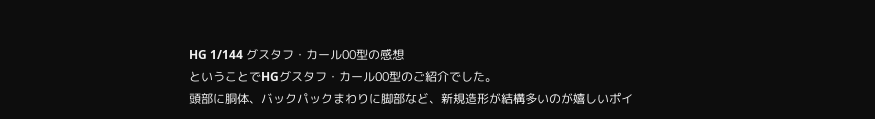HG 1/144 グスタフ・カール00型の感想
ということでHGグスタフ・カール00型のご紹介でした。
頭部に胴体、バックパックまわりに脚部など、新規造形が結構多いのが嬉しいポイ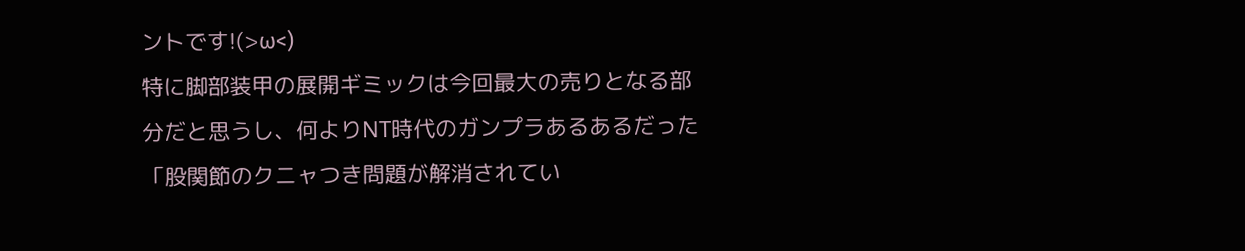ントです!(>ω<)
特に脚部装甲の展開ギミックは今回最大の売りとなる部分だと思うし、何よりNT時代のガンプラあるあるだった「股関節のクニャつき問題が解消されてい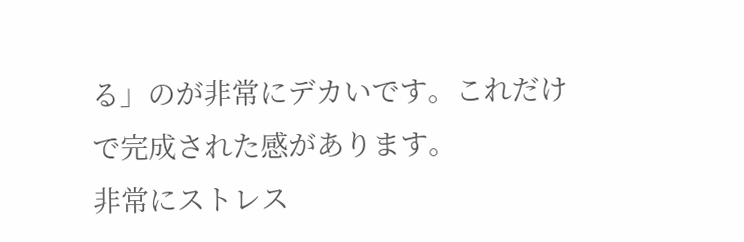る」のが非常にデカいです。これだけで完成された感があります。
非常にストレス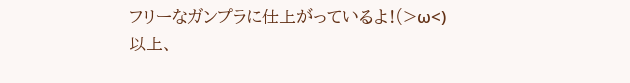フリーなガンプラに仕上がっているよ!(>ω<)
以上、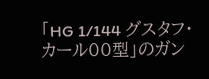「HG 1/144 グスタフ・カール00型」のガン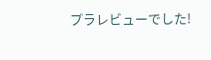プラレビューでした!